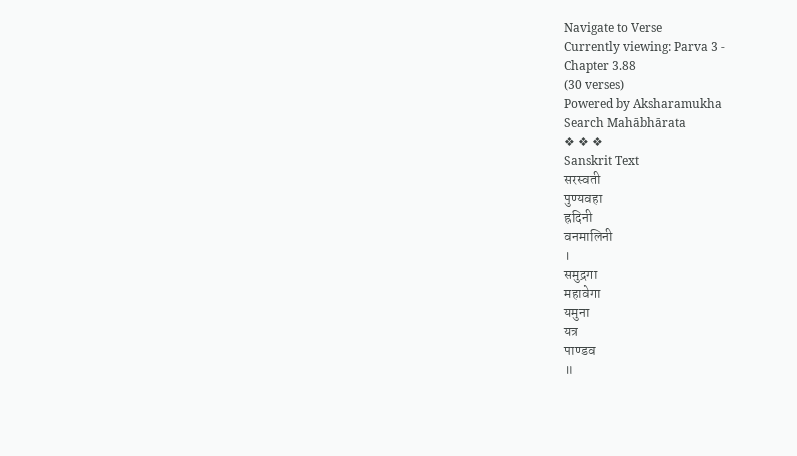Navigate to Verse
Currently viewing: Parva 3 -
Chapter 3.88
(30 verses)
Powered by Aksharamukha
Search Mahābhārata
❖ ❖ ❖
Sanskrit Text
सरस्वती
पुण्यवहा
ह्रदिनी
वनमालिनी
।
समुद्रगा
महावेगा
यमुना
यत्र
पाण्डव
॥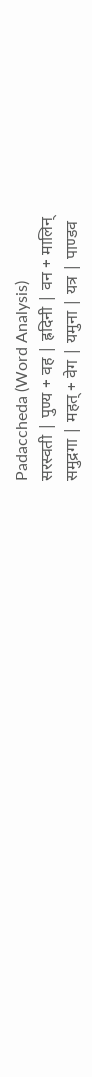Padaccheda (Word Analysis)
सरस्वती | पुण्य + वह | ह्रदिनी | वन + मालिन्
समुद्रगा | महत् + वेग | यमुना | यत्र | पाण्डव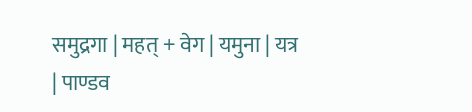समुद्रगा | महत् + वेग | यमुना | यत्र | पाण्डव